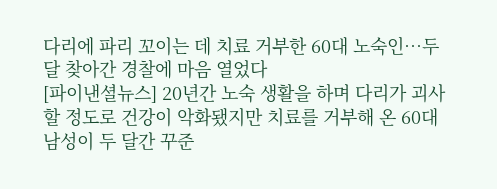다리에 파리 꼬이는 데 치료 거부한 60대 노숙인…두 달 찾아간 경찰에 마음 열었다
[파이낸셜뉴스] 20년간 노숙 생활을 하며 다리가 괴사할 정도로 건강이 악화됐지만 치료를 거부해 온 60대 남성이 두 달간 꾸준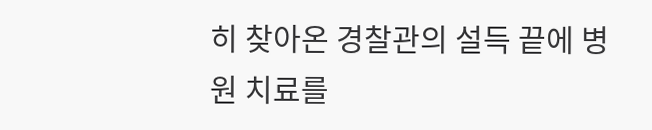히 찾아온 경찰관의 설득 끝에 병원 치료를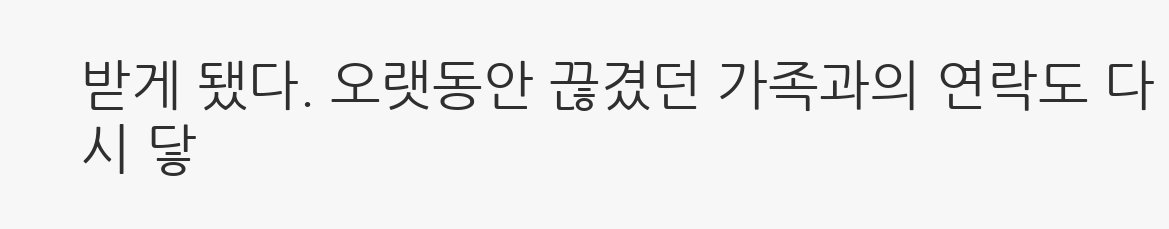받게 됐다. 오랫동안 끊겼던 가족과의 연락도 다시 닿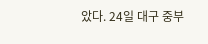았다. 24일 대구 중부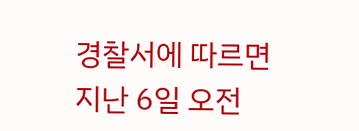경찰서에 따르면 지난 6일 오전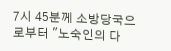7시 45분께 소방당국으로부터 "노숙인의 다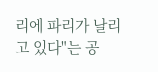리에 파리가 날리고 있다"는 공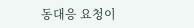동대응 요청이